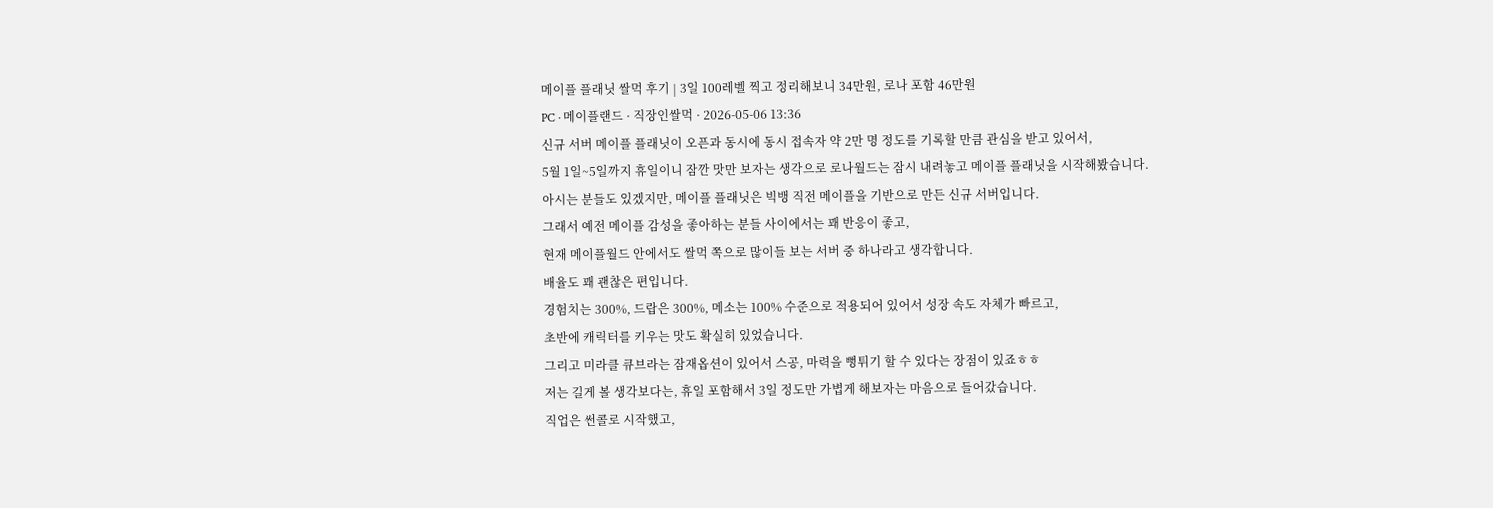메이플 플래닛 쌀먹 후기 | 3일 100레벨 찍고 정리해보니 34만원, 로나 포함 46만원
PC · 메이플랜드 · 직장인쌀먹 · 2026-05-06 13:36
신규 서버 메이플 플래닛이 오픈과 동시에 동시 접속자 약 2만 명 정도를 기록할 만큼 관심을 받고 있어서,
5월 1일~5일까지 휴일이니 잠깐 맛만 보자는 생각으로 로나월드는 잠시 내려놓고 메이플 플래닛을 시작해봤습니다.
아시는 분들도 있겠지만, 메이플 플래닛은 빅뱅 직전 메이플을 기반으로 만든 신규 서버입니다.
그래서 예전 메이플 감성을 좋아하는 분들 사이에서는 꽤 반응이 좋고,
현재 메이플월드 안에서도 쌀먹 쪽으로 많이들 보는 서버 중 하나라고 생각합니다.
배율도 꽤 괜찮은 편입니다.
경험치는 300%, 드랍은 300%, 메소는 100% 수준으로 적용되어 있어서 성장 속도 자체가 빠르고,
초반에 캐릭터를 키우는 맛도 확실히 있었습니다.
그리고 미라클 큐브라는 잠재옵션이 있어서 스공, 마력을 뻥튀기 할 수 있다는 장점이 있죠ㅎㅎ
저는 길게 볼 생각보다는, 휴일 포함해서 3일 정도만 가볍게 해보자는 마음으로 들어갔습니다.
직업은 썬콜로 시작했고,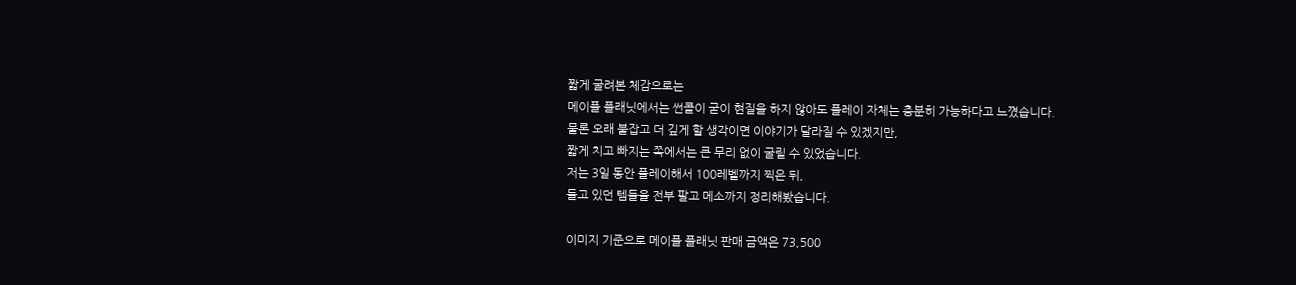짧게 굴려본 체감으로는
메이플 플래닛에서는 썬콜이 굳이 현질을 하지 않아도 플레이 자체는 충분히 가능하다고 느꼈습니다.
물론 오래 붙잡고 더 깊게 할 생각이면 이야기가 달라질 수 있겠지만,
짧게 치고 빠지는 쪽에서는 큰 무리 없이 굴릴 수 있었습니다.
저는 3일 동안 플레이해서 100레벨까지 찍은 뒤,
들고 있던 템들을 전부 팔고 메소까지 정리해봤습니다.

이미지 기준으로 메이플 플래닛 판매 금액은 73,500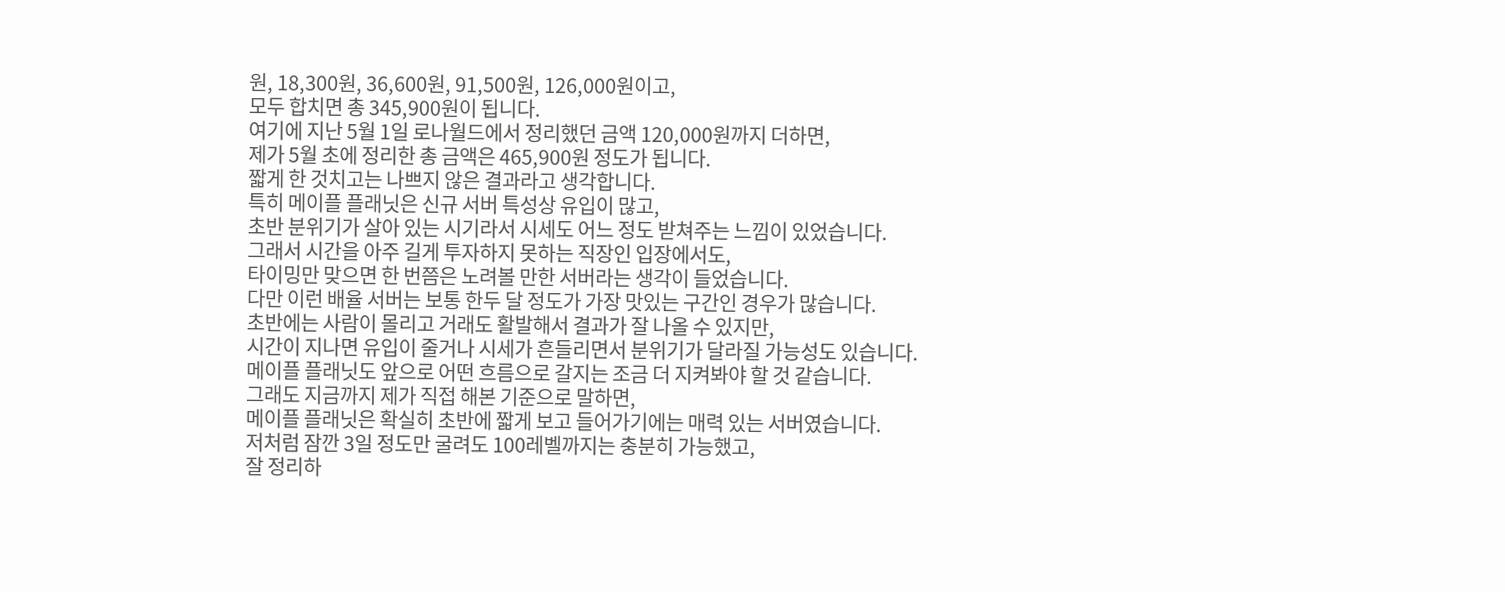원, 18,300원, 36,600원, 91,500원, 126,000원이고,
모두 합치면 총 345,900원이 됩니다.
여기에 지난 5월 1일 로나월드에서 정리했던 금액 120,000원까지 더하면,
제가 5월 초에 정리한 총 금액은 465,900원 정도가 됩니다.
짧게 한 것치고는 나쁘지 않은 결과라고 생각합니다.
특히 메이플 플래닛은 신규 서버 특성상 유입이 많고,
초반 분위기가 살아 있는 시기라서 시세도 어느 정도 받쳐주는 느낌이 있었습니다.
그래서 시간을 아주 길게 투자하지 못하는 직장인 입장에서도,
타이밍만 맞으면 한 번쯤은 노려볼 만한 서버라는 생각이 들었습니다.
다만 이런 배율 서버는 보통 한두 달 정도가 가장 맛있는 구간인 경우가 많습니다.
초반에는 사람이 몰리고 거래도 활발해서 결과가 잘 나올 수 있지만,
시간이 지나면 유입이 줄거나 시세가 흔들리면서 분위기가 달라질 가능성도 있습니다.
메이플 플래닛도 앞으로 어떤 흐름으로 갈지는 조금 더 지켜봐야 할 것 같습니다.
그래도 지금까지 제가 직접 해본 기준으로 말하면,
메이플 플래닛은 확실히 초반에 짧게 보고 들어가기에는 매력 있는 서버였습니다.
저처럼 잠깐 3일 정도만 굴려도 100레벨까지는 충분히 가능했고,
잘 정리하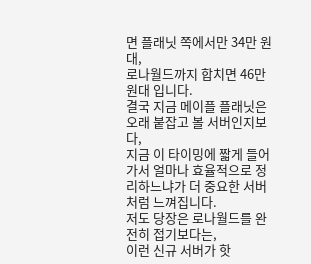면 플래닛 쪽에서만 34만 원대,
로나월드까지 합치면 46만 원대 입니다.
결국 지금 메이플 플래닛은 오래 붙잡고 볼 서버인지보다,
지금 이 타이밍에 짧게 들어가서 얼마나 효율적으로 정리하느냐가 더 중요한 서버처럼 느껴집니다.
저도 당장은 로나월드를 완전히 접기보다는,
이런 신규 서버가 핫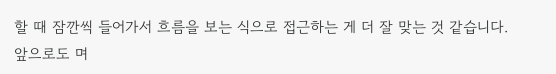할 때 잠깐씩 들어가서 흐름을 보는 식으로 접근하는 게 더 잘 맞는 것 같습니다.
앞으로도 며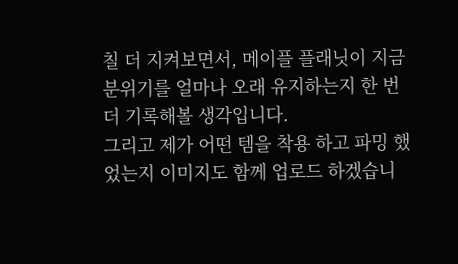칠 더 지켜보면서, 메이플 플래닛이 지금 분위기를 얼마나 오래 유지하는지 한 번 더 기록해볼 생각입니다.
그리고 제가 어떤 템을 착용 하고 파밍 했었는지 이미지도 함께 업로드 하겠습니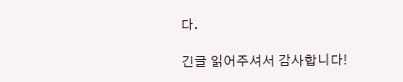다.

긴글 읽어주셔서 감사합니다!